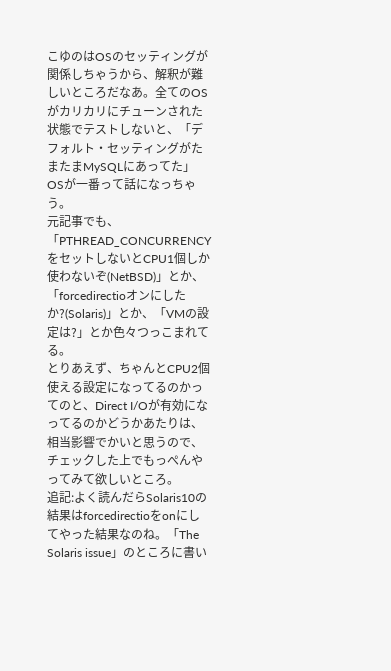こゆのはOSのセッティングが関係しちゃうから、解釈が難しいところだなあ。全てのOSがカリカリにチューンされた状態でテストしないと、「デフォルト・セッティングがたまたまMySQLにあってた」OSが一番って話になっちゃう。
元記事でも、「PTHREAD_CONCURRENCYをセットしないとCPU1個しか使わないぞ(NetBSD)」とか、「forcedirectioオンにしたか?(Solaris)」とか、「VMの設定は?」とか色々つっこまれてる。
とりあえず、ちゃんとCPU2個使える設定になってるのかってのと、Direct I/Oが有効になってるのかどうかあたりは、相当影響でかいと思うので、チェックした上でもっぺんやってみて欲しいところ。
追記:よく読んだらSolaris10の結果はforcedirectioをonにしてやった結果なのね。「The Solaris issue」のところに書い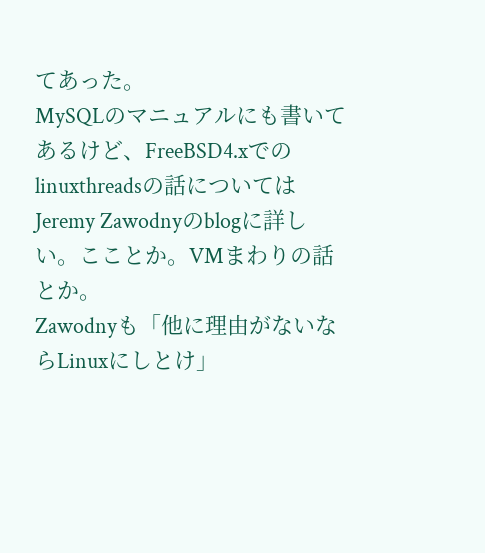てあった。
MySQLのマニュアルにも書いてあるけど、FreeBSD4.xでのlinuxthreadsの話についてはJeremy Zawodnyのblogに詳しい。こことか。VMまわりの話とか。
Zawodnyも「他に理由がないならLinuxにしとけ」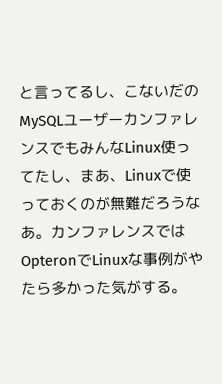と言ってるし、こないだのMySQLユーザーカンファレンスでもみんなLinux使ってたし、まあ、Linuxで使っておくのが無難だろうなあ。カンファレンスではOpteronでLinuxな事例がやたら多かった気がする。